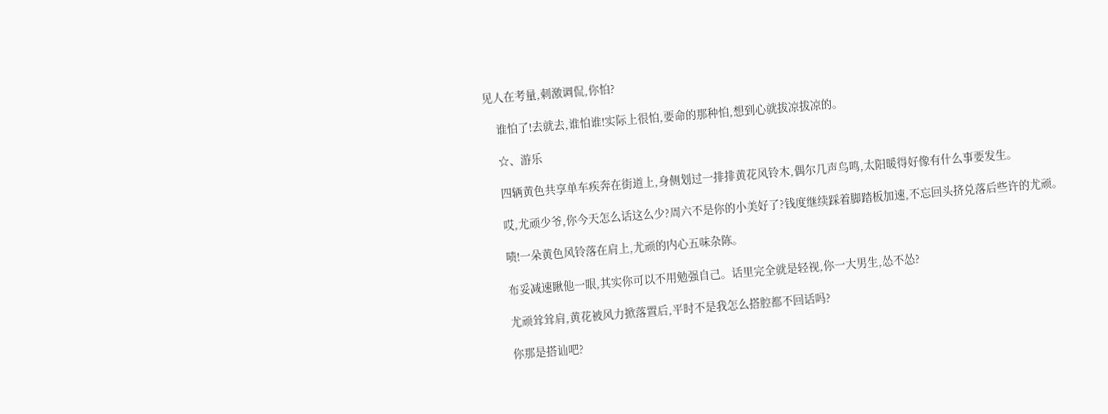见人在考量,刺激调侃,你怕?

    谁怕了!去就去,谁怕谁!实际上很怕,要命的那种怕,想到心就拔凉拔凉的。

    ☆、游乐

    四辆黄色共享单车疾奔在街道上,身侧划过一排排黄花风铃木,偶尔几声鸟鸣,太阳暖得好像有什么事要发生。

    哎,尤顽少爷,你今天怎么话这么少?周六不是你的小美好了?钱度继续踩着脚踏板加速,不忘回头挤兑落后些许的尤顽。

    啧!一朵黄色风铃落在肩上,尤顽的内心五味杂陈。

    布妥减速瞅他一眼,其实你可以不用勉强自己。话里完全就是轻视,你一大男生,怂不怂?

    尤顽耸耸肩,黄花被风力掀落置后,平时不是我怎么搭腔都不回话吗?

    你那是搭讪吧?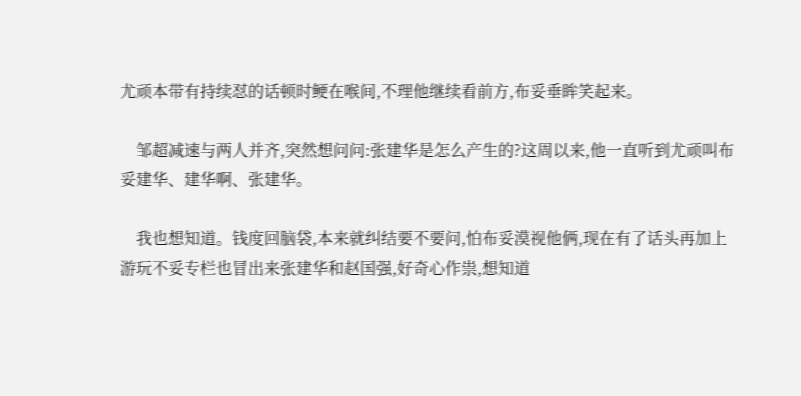尤顽本带有持续怼的话顿时鲠在喉间,不理他继续看前方,布妥垂眸笑起来。

    邹超减速与两人并齐,突然想问问:张建华是怎么产生的?这周以来,他一直听到尤顽叫布妥建华、建华啊、张建华。

    我也想知道。钱度回脑袋,本来就纠结要不要问,怕布妥漠视他俩,现在有了话头再加上游玩不妥专栏也冒出来张建华和赵国强,好奇心作祟,想知道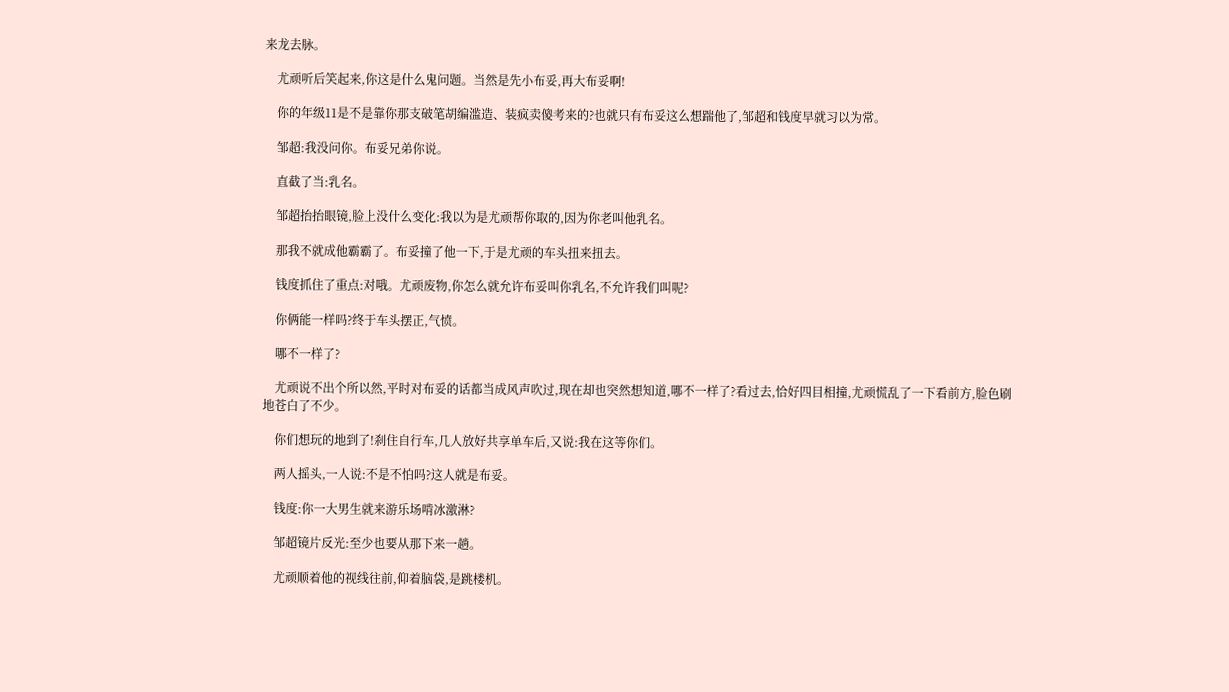来龙去脉。

    尤顽听后笑起来,你这是什么鬼问题。当然是先小布妥,再大布妥啊!

    你的年级11是不是靠你那支破笔胡编滥造、装疯卖傻考来的?也就只有布妥这么想踹他了,邹超和钱度早就习以为常。

    邹超:我没问你。布妥兄弟你说。

    直截了当:乳名。

    邹超抬抬眼镜,脸上没什么变化:我以为是尤顽帮你取的,因为你老叫他乳名。

    那我不就成他霸霸了。布妥撞了他一下,于是尤顽的车头扭来扭去。

    钱度抓住了重点:对哦。尤顽废物,你怎么就允许布妥叫你乳名,不允许我们叫呢?

    你俩能一样吗?终于车头摆正,气愤。

    哪不一样了?

    尤顽说不出个所以然,平时对布妥的话都当成风声吹过,现在却也突然想知道,哪不一样了?看过去,恰好四目相撞,尤顽慌乱了一下看前方,脸色刷地苍白了不少。

    你们想玩的地到了!刹住自行车,几人放好共享单车后,又说:我在这等你们。

    两人摇头,一人说:不是不怕吗?这人就是布妥。

    钱度:你一大男生就来游乐场啃冰激淋?

    邹超镜片反光:至少也要从那下来一趟。

    尤顽顺着他的视线往前,仰着脑袋,是跳楼机。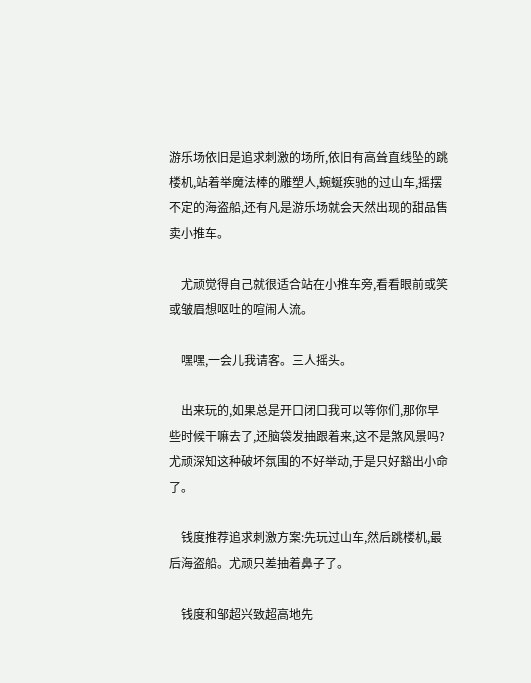游乐场依旧是追求刺激的场所,依旧有高耸直线坠的跳楼机,站着举魔法棒的雕塑人,蜿蜒疾驰的过山车,摇摆不定的海盗船,还有凡是游乐场就会天然出现的甜品售卖小推车。

    尤顽觉得自己就很适合站在小推车旁,看看眼前或笑或皱眉想呕吐的喧闹人流。

    嘿嘿,一会儿我请客。三人摇头。

    出来玩的,如果总是开口闭口我可以等你们,那你早些时候干嘛去了,还脑袋发抽跟着来,这不是煞风景吗?尤顽深知这种破坏氛围的不好举动,于是只好豁出小命了。

    钱度推荐追求刺激方案:先玩过山车,然后跳楼机,最后海盗船。尤顽只差抽着鼻子了。

    钱度和邹超兴致超高地先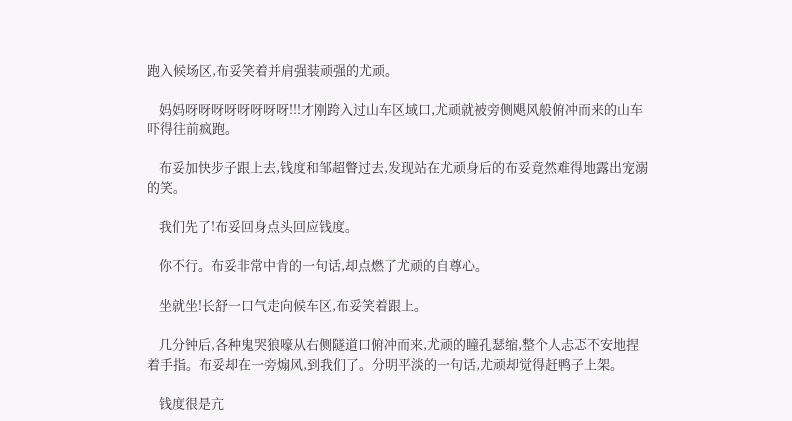跑入候场区,布妥笑着并肩强装顽强的尤顽。

    妈妈呀呀呀呀呀呀呀呀!!!才刚跨入过山车区域口,尤顽就被旁侧飓风般俯冲而来的山车吓得往前疯跑。

    布妥加快步子跟上去,钱度和邹超瞥过去,发现站在尤顽身后的布妥竟然难得地露出宠溺的笑。

    我们先了!布妥回身点头回应钱度。

    你不行。布妥非常中肯的一句话,却点燃了尤顽的自尊心。

    坐就坐!长舒一口气走向候车区,布妥笑着跟上。

    几分钟后,各种鬼哭狼嚎从右侧隧道口俯冲而来,尤顽的瞳孔瑟缩,整个人忐忑不安地捏着手指。布妥却在一旁煽风,到我们了。分明平淡的一句话,尤顽却觉得赶鸭子上架。

    钱度很是亢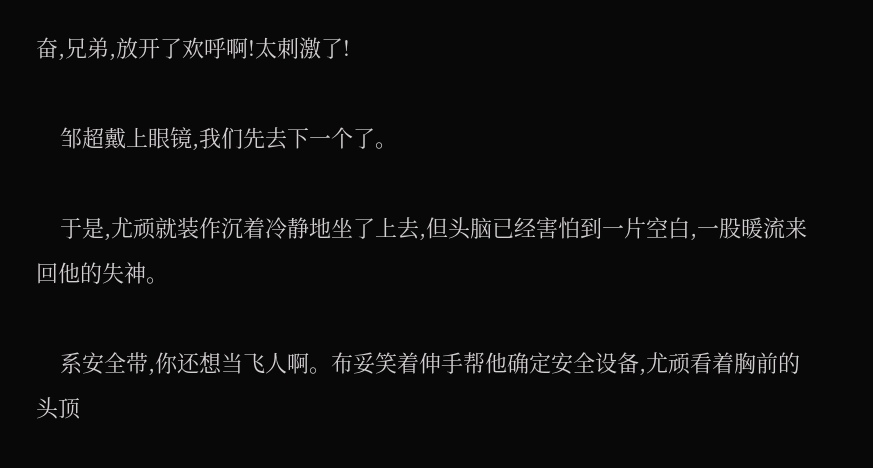奋,兄弟,放开了欢呼啊!太刺激了!

    邹超戴上眼镜,我们先去下一个了。

    于是,尤顽就装作沉着冷静地坐了上去,但头脑已经害怕到一片空白,一股暖流来回他的失神。

    系安全带,你还想当飞人啊。布妥笑着伸手帮他确定安全设备,尤顽看着胸前的头顶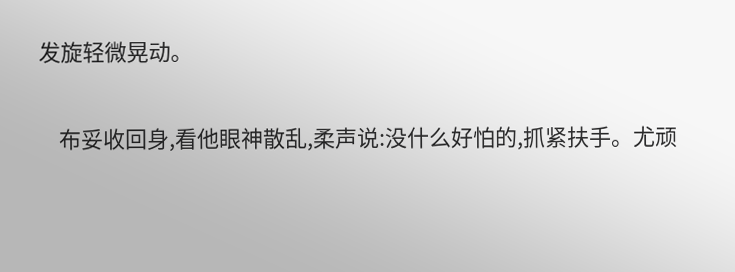发旋轻微晃动。

    布妥收回身,看他眼神散乱,柔声说:没什么好怕的,抓紧扶手。尤顽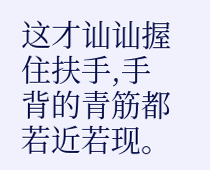这才讪讪握住扶手,手背的青筋都若近若现。